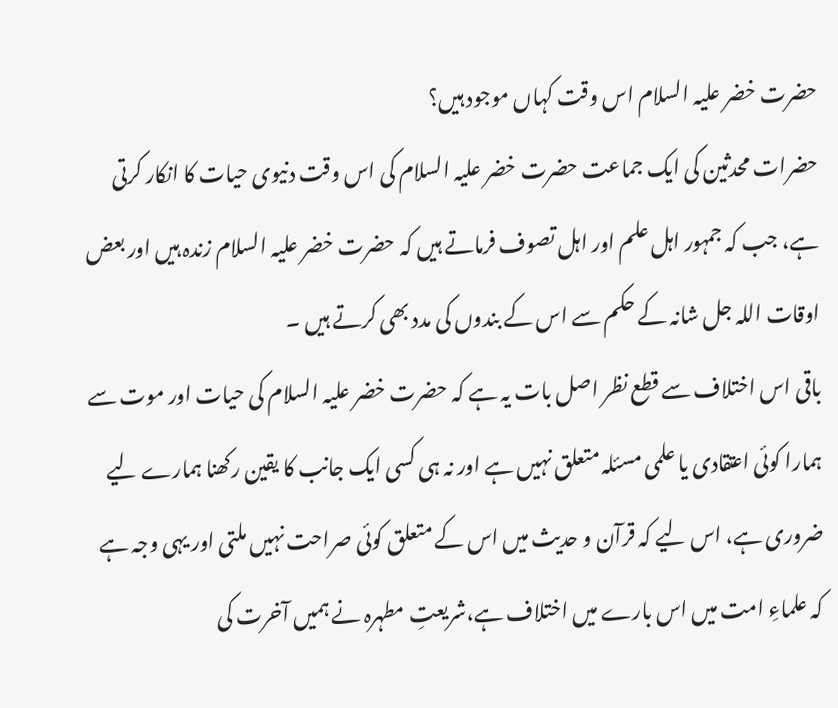حضرت خضر علیہ السلام اس وقت کہاں موجود ہیں؟
حضرات محدثین کی ایک جماعت حضرت خضر علیہ السلام کی اس وقت دنیوی حیات کا انکار کرتی ہے، جب کہ جمہور اہل علم اور اہل تصوف فرماتے ہیں کہ حضرت خضر علیہ السلام زندہ ہیں اور بعض اوقات اللہ جل شانہ کے حکم سے اس کے بندوں کی مدد بھی کرتے ہیں ۔
باقی اس اختلاف سے قطع نظر اصل بات یہ ہے کہ حضرت خضر علیہ السلام کی حیات اور موت سے ہمارا کوئی اعتقادی یا علمی مسئلہ متعلق نہیں ہے اور نہ ہی کسی ایک جانب کا یقین رکھنا ہمارے لیے ضروری ہے، اس لیے کہ قرآن و حدیث میں اس کے متعلق کوئی صراحت نہیں ملتی اور یہی وجہ ہے کہ علماءِ امت میں اس بارے میں اختلاف ہے،شریعتِ مطہرہ نے ہمیں آخرت کی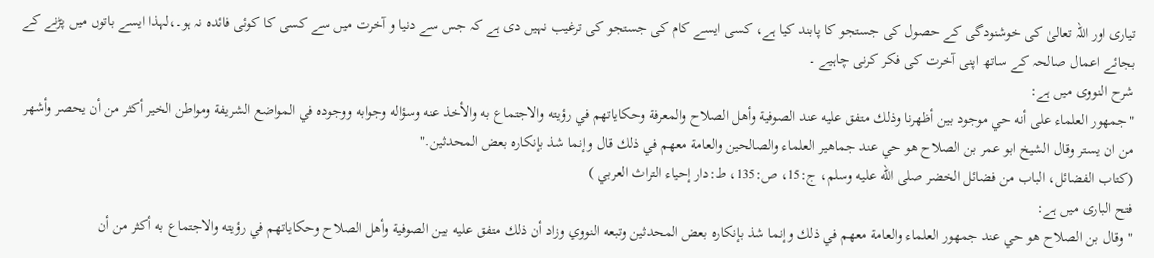تیاری اور اللہ تعالیٰ کی خوشنودگی کے حصول کی جستجو کا پابند کیا ہے، کسی ایسے کام کی جستجو کی ترغیب نہیں دی ہے کہ جس سے دنیا و آخرت میں سے کسی کا کوئی فائدہ نہ ہو۔،لہذا ایسے باتوں میں پڑنے کے بجائے اعمال صالحہ کے ساتھ اپنی آخرت کی فکر کرنی چاہیے ۔
شرح النووی میں ہے:
"جمهور العلماء على أنه حي موجود بين أظهرنا وذلك متفق عليه عند الصوفية وأهل الصلاح والمعرفة وحكاياتهم في رؤيته والاجتماع به والأخذ عنه وسؤاله وجوابه ووجوده في المواضع الشريفة ومواطن الخير أكثر من أن يحصر وأشهر من ان يستر وقال الشيخ ابو عمر بن الصلاح هو حي عند جماهير العلماء والصالحين والعامة معهم في ذلك قال وإنما شذ بإنكاره بعض المحدثين."
(كتاب الفضائل، الباب من فضائل الخضر صلى الله عليه وسلم، ج:15، ص:135، ط:دار إحياء التراث العربي )
فتح الباری میں ہے:
" وقال بن الصلاح هو حي عند جمهور العلماء والعامة معهم في ذلك وإنما شذ بإنكاره بعض المحدثين وتبعه النووي وزاد أن ذلك متفق عليه بين الصوفية وأهل الصلاح وحكاياتهم في رؤيته والاجتماع به أكثر من أن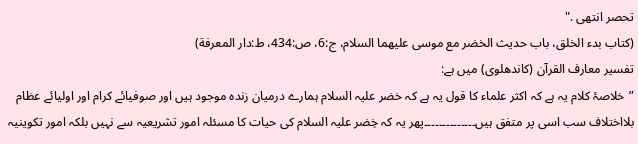تحصر انتهى ."
(كتاب بدء الخلق، باب حديث الخضر مع موسى عليهما السلام، ج:6، ص:434، ط:دار المعرفة)
تفسیر معارف القرآن (کاندھلوی) میں ہے:
”خلاصۂ کلام یہ ہے کہ اکثر علماء کا قول یہ ہے کہ خضر علیہ السلام ہمارے درمیان زندہ موجود ہیں اور صوفیائے کرام اور اولیائے عظام بلااختلاف سب اسی پر متفق ہیں۔۔۔۔۔۔۔۔۔۔۔۔۔۔پھر یہ کہ خِضر علیہ السلام کی حیات کا مسئلہ امور تشریعیہ سے نہیں بلکہ امور تکوینیہ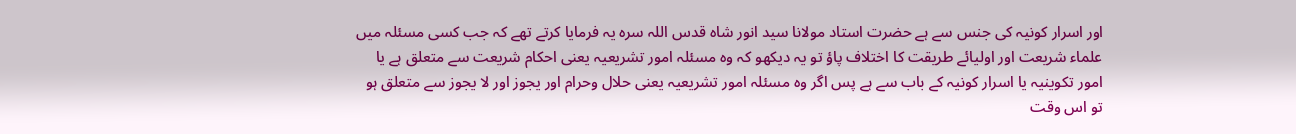اور اسرار کونیہ کی جنس سے ہے حضرت استاد مولانا سید انور شاہ قدس اللہ سرہ یہ فرمایا کرتے تھے کہ جب کسی مسئلہ میں علماء شریعت اور اولیائے طریقت کا اختلاف پاؤ تو یہ دیکھو کہ وہ مسئلہ امور تشریعیہ یعنی احکام شریعت سے متعلق ہے یا امور تکوینیہ یا اسرار کونیہ کے باب سے ہے پس اگر وہ مسئلہ امور تشریعیہ یعنی حلال وحرام اور یجوز اور لا یجوز سے متعلق ہو تو اس وقت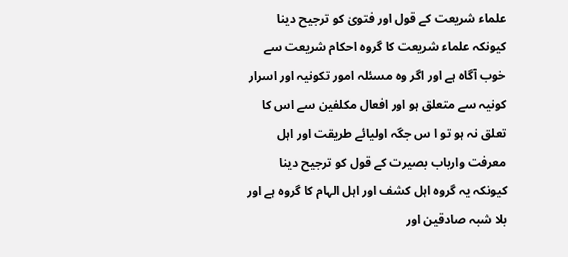علماء شریعت کے قول اور فتویٰ کو ترجیح دینا کیونکہ علماء شریعت کا گروہ احکام شریعت سے خوب آگاہ ہے اور اگر وہ مسئلہ امور تکونیہ اور اسرار کونیہ سے متعلق ہو اور افعال مکلفین سے اس کا تعلق نہ ہو تو ا س جگہ اولیائے طریقت اور اہل معرفت وارباب بصیرت کے قول کو ترجیح دینا کیونکہ یہ گروہ اہل کشف اور اہل الہام کا گروہ ہے اور بلا شبہ صادقین اور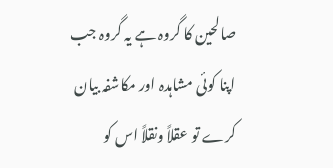صالحین کا گروہ ہے یہ گروہ جب اپنا کوئی مشاہدہ اور مکاشفہ بیان کرے تو عقلاً ونقلاً اس کو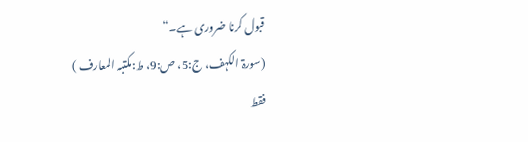قبول کرنا ضروری ہے۔“
(سورۃ الکہف، ج:5، ص:9، ط:مکتبہ المعارف )
فقط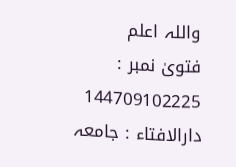واللہ اعلم
فتویٰ نمبر : 144709102225
دارالافتاء : جامعہ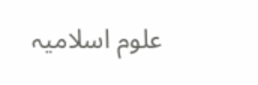علوم اسلامیہ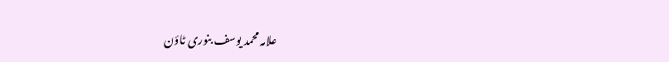علامہ محمد یوسف بنوری ٹاؤن